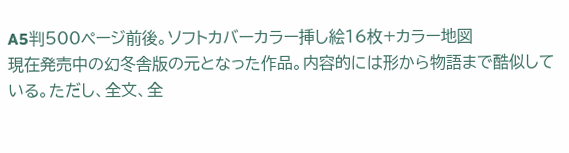A5判500ページ前後。ソフトカバーカラー挿し絵16枚+カラー地図
現在発売中の幻冬舎版の元となった作品。内容的には形から物語まで酷似している。ただし、全文、全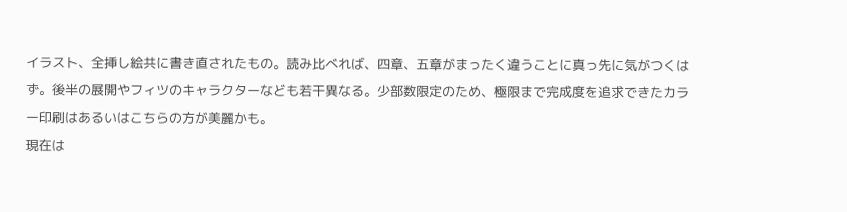イラスト、全挿し絵共に書き直されたもの。読み比べれば、四章、五章がまったく違うことに真っ先に気がつくはず。後半の展開やフィツのキャラクターなども若干異なる。少部数限定のため、極限まで完成度を追求できたカラー印刷はあるいはこちらの方が美麗かも。
現在は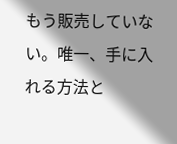もう販売していない。唯一、手に入れる方法と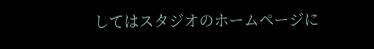してはスタジオのホームページに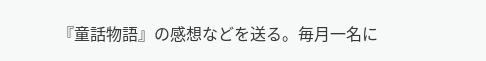『童話物語』の感想などを送る。毎月一名に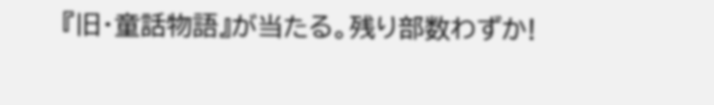『旧・童話物語』が当たる。残り部数わずか!